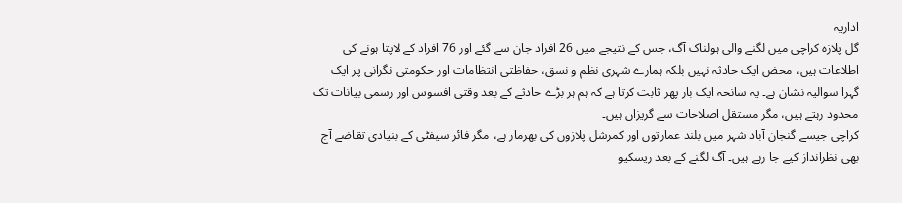اداریہ
گل پلازہ کراچی میں لگنے والی ہولناک آگ، جس کے نتیجے میں 26 افراد جان سے گئے اور 76 افراد کے لاپتا ہونے کی اطلاعات ہیں، محض ایک حادثہ نہیں بلکہ ہمارے شہری نظم و نسق، حفاظتی انتظامات اور حکومتی نگرانی پر ایک گہرا سوالیہ نشان ہے۔ یہ سانحہ ایک بار پھر ثابت کرتا ہے کہ ہم ہر بڑے حادثے کے بعد وقتی افسوس اور رسمی بیانات تک محدود رہتے ہیں، مگر مستقل اصلاحات سے گریزاں ہیں۔
کراچی جیسے گنجان آباد شہر میں بلند عمارتوں اور کمرشل پلازوں کی بھرمار ہے، مگر فائر سیفٹی کے بنیادی تقاضے آج بھی نظرانداز کیے جا رہے ہیں۔ آگ لگنے کے بعد ریسکیو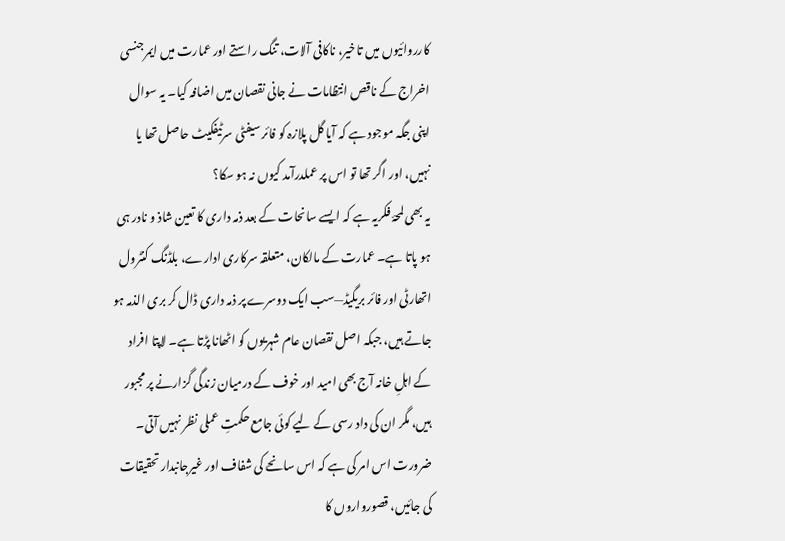کارروائیوں میں تاخیر، ناکافی آلات، تنگ راستے اور عمارت میں ایمرجنسی اخراج کے ناقص انتظامات نے جانی نقصان میں اضافہ کیا۔ یہ سوال اپنی جگہ موجود ہے کہ آیا گل پلازہ کو فائر سیفٹی سرٹیفکیٹ حاصل تھا یا نہیں، اور اگر تھا تو اس پر عملدرآمد کیوں نہ ہو سکا؟
یہ بھی لمحۂ فکریہ ہے کہ ایسے سانحات کے بعد ذمہ داری کا تعین شاذ و نادر ہی ہو پاتا ہے۔ عمارت کے مالکان، متعلقہ سرکاری ادارے، بلڈنگ کنٹرول اتھارٹی اور فائر بریگیڈ—سب ایک دوسرے پر ذمہ داری ڈال کر بری الذمہ ہو جاتے ہیں، جبکہ اصل نقصان عام شہریوں کو اٹھانا پڑتا ہے۔ لاپتا افراد کے اہلِ خانہ آج بھی امید اور خوف کے درمیان زندگی گزارنے پر مجبور ہیں، مگر ان کی داد رسی کے لیے کوئی جامع حکمتِ عملی نظر نہیں آتی۔
ضرورت اس امر کی ہے کہ اس سانحے کی شفاف اور غیرجانبدار تحقیقات کی جائیں، قصورواروں کا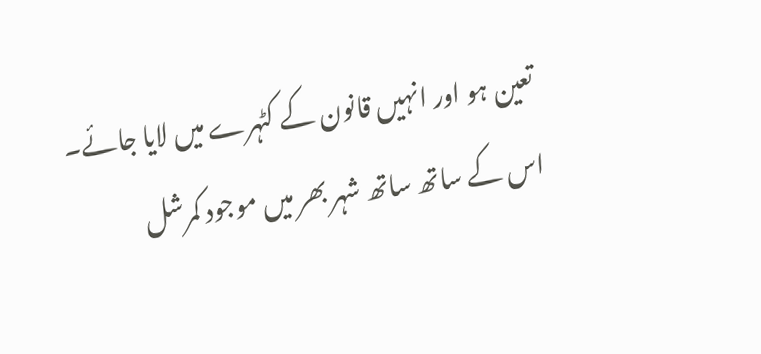تعین ہو اور انہیں قانون کے کٹہرے میں لایا جائے۔ اس کے ساتھ ساتھ شہر بھر میں موجود کمرشل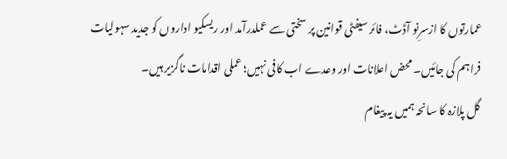عمارتوں کا ازسرِنو آڈٹ، فائر سیفٹی قوانین پر سختی سے عملدرآمد اور ریسکیو اداروں کو جدید سہولیات فراہم کی جائیں۔ محض اعلانات اور وعدے اب کافی نہیں؛ عملی اقدامات ناگزیر ہیں۔
گل پلازہ کا سانحہ ہمیں یہ پیغام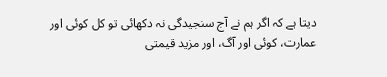دیتا ہے کہ اگر ہم نے آج سنجیدگی نہ دکھائی تو کل کوئی اور عمارت، کوئی اور آگ، اور مزید قیمتی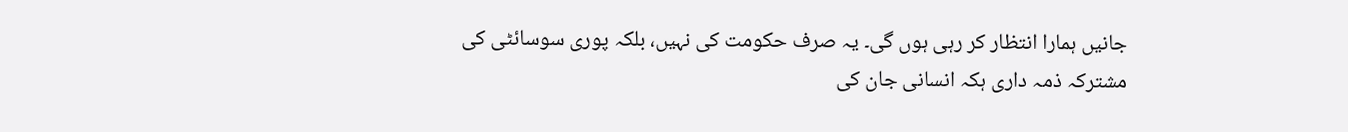جانیں ہمارا انتظار کر رہی ہوں گی۔ یہ صرف حکومت کی نہیں، بلکہ پوری سوسائٹی کی مشترکہ ذمہ داری ہکہ انسانی جان کی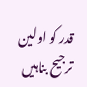قدر کو اولین ترجیح بناہیں